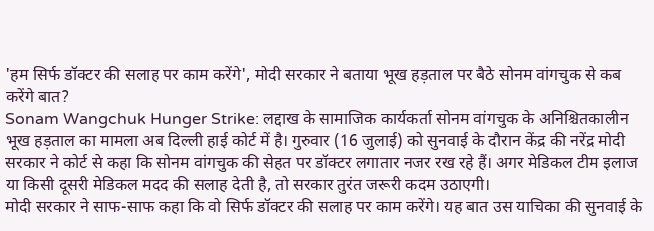'हम सिर्फ डॉक्टर की सलाह पर काम करेंगे', मोदी सरकार ने बताया भूख हड़ताल पर बैठे सोनम वांगचुक से कब करेंगे बात?
Sonam Wangchuk Hunger Strike: लद्दाख के सामाजिक कार्यकर्ता सोनम वांगचुक के अनिश्चितकालीन भूख हड़ताल का मामला अब दिल्ली हाई कोर्ट में है। गुरुवार (16 जुलाई) को सुनवाई के दौरान केंद्र की नरेंद्र मोदी सरकार ने कोर्ट से कहा कि सोनम वांगचुक की सेहत पर डॉक्टर लगातार नजर रख रहे हैं। अगर मेडिकल टीम इलाज या किसी दूसरी मेडिकल मदद की सलाह देती है, तो सरकार तुरंत जरूरी कदम उठाएगी।
मोदी सरकार ने साफ-साफ कहा कि वो सिर्फ डॉक्टर की सलाह पर काम करेंगे। यह बात उस याचिका की सुनवाई के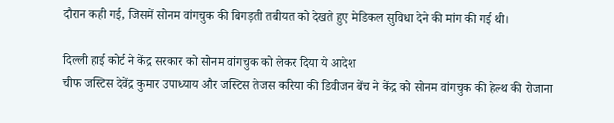दौरान कही गई, जिसमें सोनम वांगचुक की बिगड़ती तबीयत को देखते हुए मेडिकल सुविधा देने की मांग की गई थी।

दिल्ली हाई कोर्ट ने केंद्र सरकार को सोनम वांगचुक को लेकर दिया ये आदेश
चीफ जस्टिस देवेंद्र कुमार उपाध्याय और जस्टिस तेजस करिया की डिवीजन बेंच ने केंद्र को सोनम वांगचुक की हेल्थ की रोजाना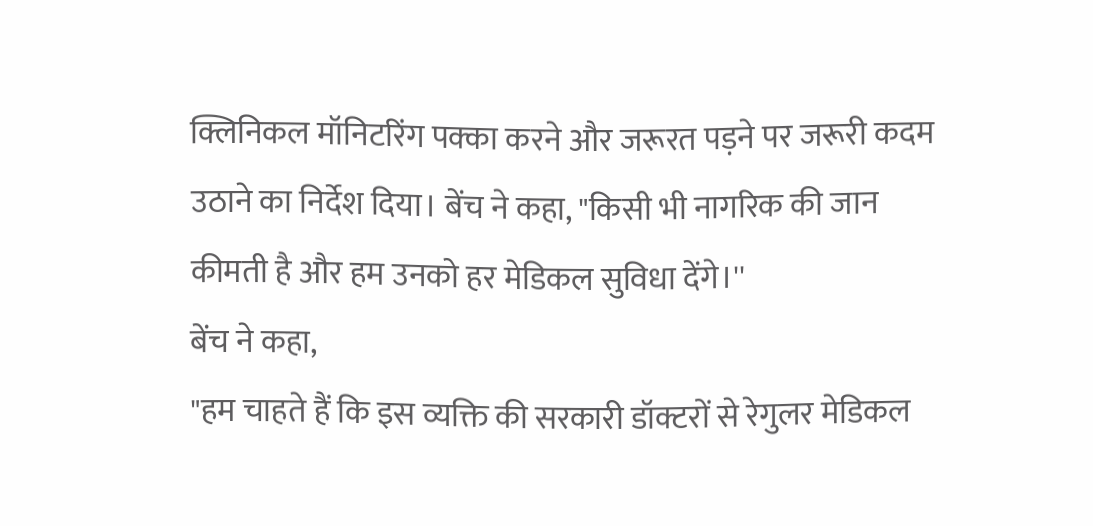क्लिनिकल मॉनिटरिंग पक्का करने और जरूरत पड़ने पर जरूरी कदम उठाने का निर्देश दिया। बेंच ने कहा, "किसी भी नागरिक की जान कीमती है और हम उनको हर मेडिकल सुविधा देंगे।''
बेंच ने कहा,
"हम चाहते हैं कि इस व्यक्ति की सरकारी डॉक्टरों से रेगुलर मेडिकल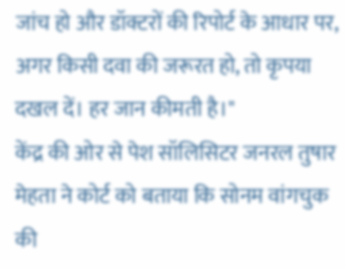जांच हो और डॉक्टरों की रिपोर्ट के आधार पर, अगर किसी दवा की जरूरत हो, तो कृपया दखल दें। हर जान कीमती है।"
केंद्र की ओर से पेश सॉलिसिटर जनरल तुषार मेहता ने कोर्ट को बताया कि सोनम वांगचुक की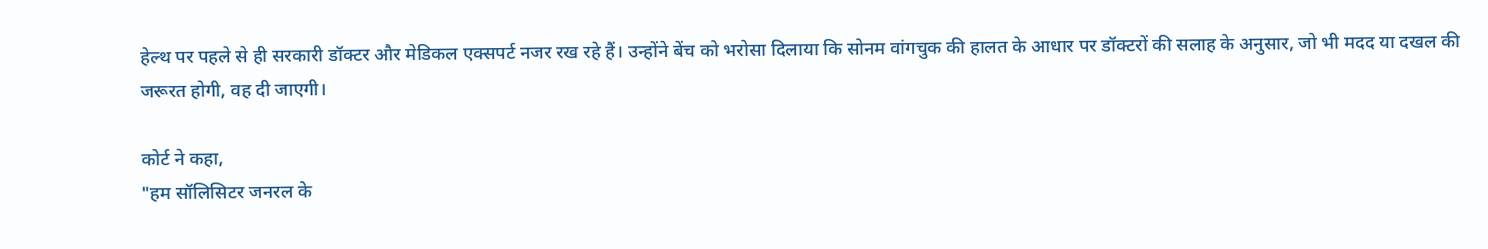हेल्थ पर पहले से ही सरकारी डॉक्टर और मेडिकल एक्सपर्ट नजर रख रहे हैं। उन्होंने बेंच को भरोसा दिलाया कि सोनम वांगचुक की हालत के आधार पर डॉक्टरों की सलाह के अनुसार, जो भी मदद या दखल की जरूरत होगी, वह दी जाएगी।

कोर्ट ने कहा,
"हम सॉलिसिटर जनरल के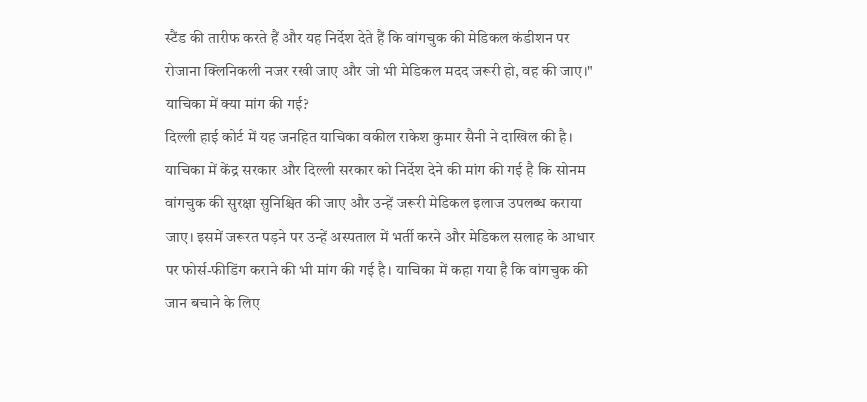स्टैंड की तारीफ करते हैं और यह निर्देश देते हैं कि वांगचुक की मेडिकल कंडीशन पर रोजाना क्लिनिकली नजर रखी जाए और जो भी मेडिकल मदद जरूरी हो, वह की जाए।"
याचिका में क्या मांग की गई?
दिल्ली हाई कोर्ट में यह जनहित याचिका वकील राकेश कुमार सैनी ने दाखिल की है। याचिका में केंद्र सरकार और दिल्ली सरकार को निर्देश देने की मांग की गई है कि सोनम वांगचुक की सुरक्षा सुनिश्चित की जाए और उन्हें जरूरी मेडिकल इलाज उपलब्ध कराया जाए। इसमें जरूरत पड़ने पर उन्हें अस्पताल में भर्ती करने और मेडिकल सलाह के आधार पर फोर्स-फीडिंग कराने की भी मांग की गई है। याचिका में कहा गया है कि वांगचुक की जान बचाने के लिए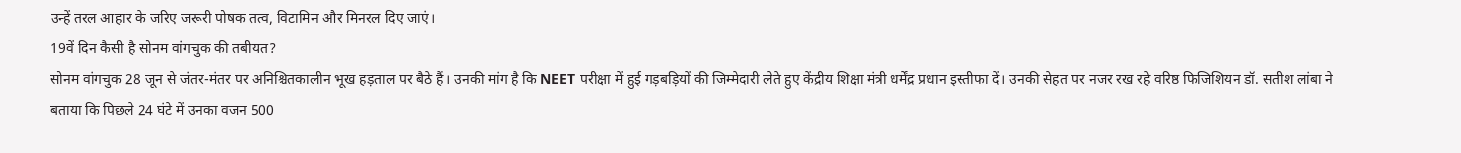उन्हें तरल आहार के जरिए जरूरी पोषक तत्व, विटामिन और मिनरल दिए जाएं।
19वें दिन कैसी है सोनम वांगचुक की तबीयत?
सोनम वांगचुक 28 जून से जंतर-मंतर पर अनिश्चितकालीन भूख हड़ताल पर बैठे हैं। उनकी मांग है कि NEET परीक्षा में हुई गड़बड़ियों की जिम्मेदारी लेते हुए केंद्रीय शिक्षा मंत्री धर्मेंद्र प्रधान इस्तीफा दें। उनकी सेहत पर नजर रख रहे वरिष्ठ फिजिशियन डॉ. सतीश लांबा ने बताया कि पिछले 24 घंटे में उनका वजन 500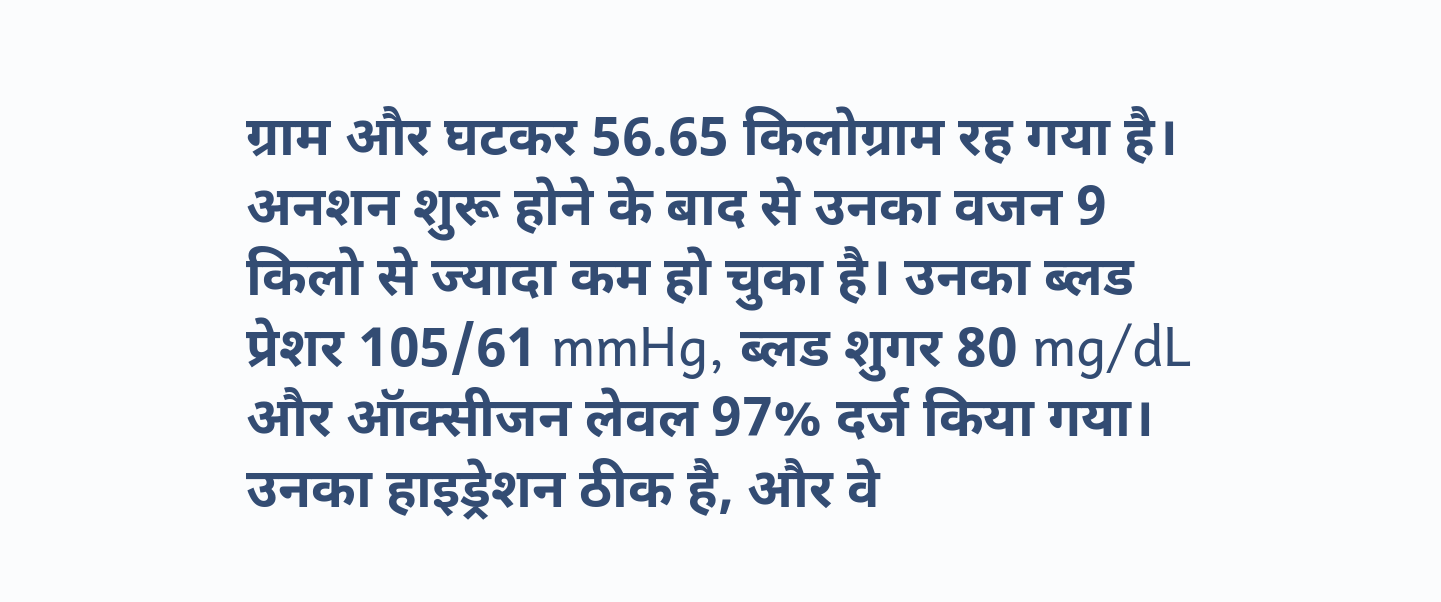ग्राम और घटकर 56.65 किलोग्राम रह गया है।
अनशन शुरू होने के बाद से उनका वजन 9 किलो से ज्यादा कम हो चुका है। उनका ब्लड प्रेशर 105/61 mmHg, ब्लड शुगर 80 mg/dL और ऑक्सीजन लेवल 97% दर्ज किया गया। उनका हाइड्रेशन ठीक है, और वे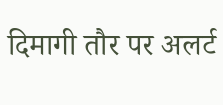दिमागी तौर पर अलर्ट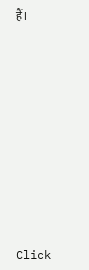हैं।












Click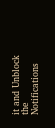it and Unblock the Notifications